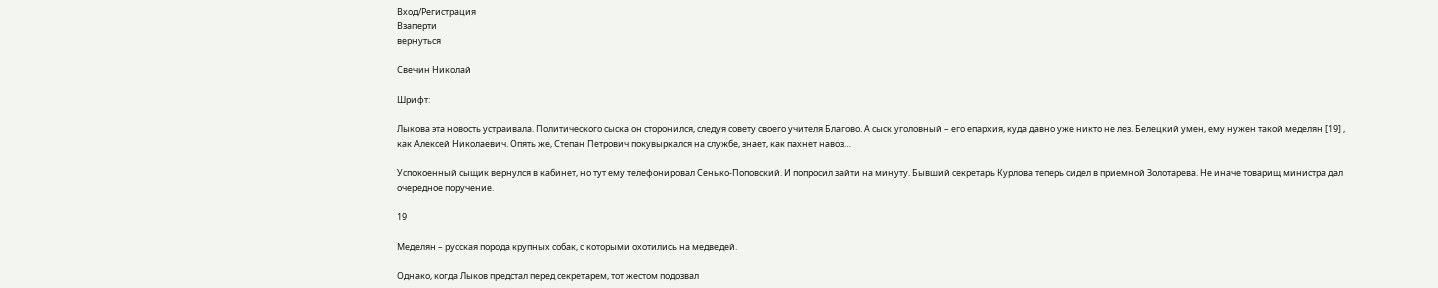Вход/Регистрация
Взаперти
вернуться

Свечин Николай

Шрифт:

Лыкова эта новость устраивала. Политического сыска он сторонился, следуя совету своего учителя Благово. А сыск уголовный – его епархия, куда давно уже никто не лез. Белецкий умен, ему нужен такой меделян [19] , как Алексей Николаевич. Опять же, Степан Петрович покувыркался на службе, знает, как пахнет навоз…

Успокоенный сыщик вернулся в кабинет, но тут ему телефонировал Сенько-Поповский. И попросил зайти на минуту. Бывший секретарь Курлова теперь сидел в приемной Золотарева. Не иначе товарищ министра дал очередное поручение.

19

Меделян – русская порода крупных собак, с которыми охотились на медведей.

Однако, когда Лыков предстал перед секретарем, тот жестом подозвал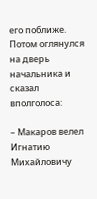его поближе. Потом оглянулся на дверь начальника и сказал вполголоса:

– Макаров велел Игнатию Михайловичу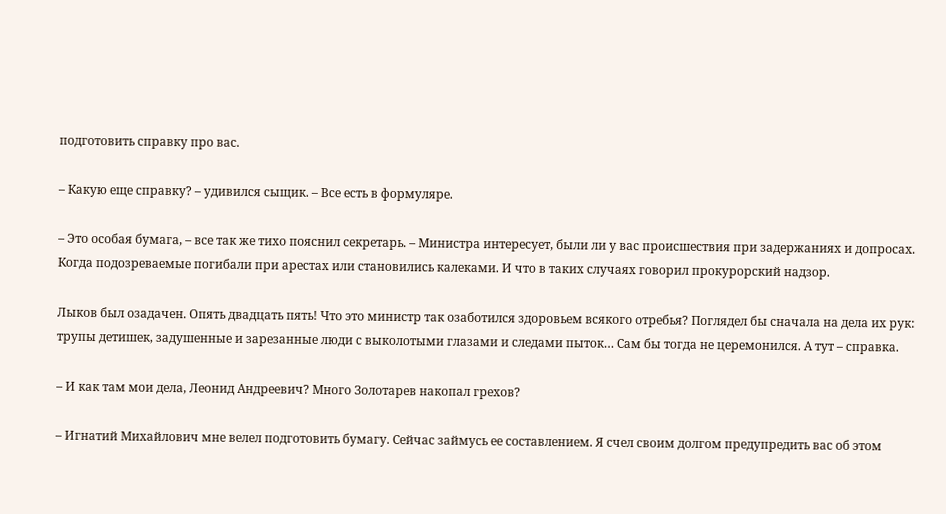подготовить справку про вас.

– Какую еще справку? – удивился сыщик. – Все есть в формуляре.

– Это особая бумага, – все так же тихо пояснил секретарь. – Министра интересует, были ли у вас происшествия при задержаниях и допросах. Когда подозреваемые погибали при арестах или становились калеками. И что в таких случаях говорил прокурорский надзор.

Лыков был озадачен. Опять двадцать пять! Что это министр так озаботился здоровьем всякого отребья? Поглядел бы сначала на дела их рук: трупы детишек, задушенные и зарезанные люди с выколотыми глазами и следами пыток… Сам бы тогда не церемонился. А тут – справка.

– И как там мои дела, Леонид Андреевич? Много Золотарев накопал грехов?

– Игнатий Михайлович мне велел подготовить бумагу. Сейчас займусь ее составлением. Я счел своим долгом предупредить вас об этом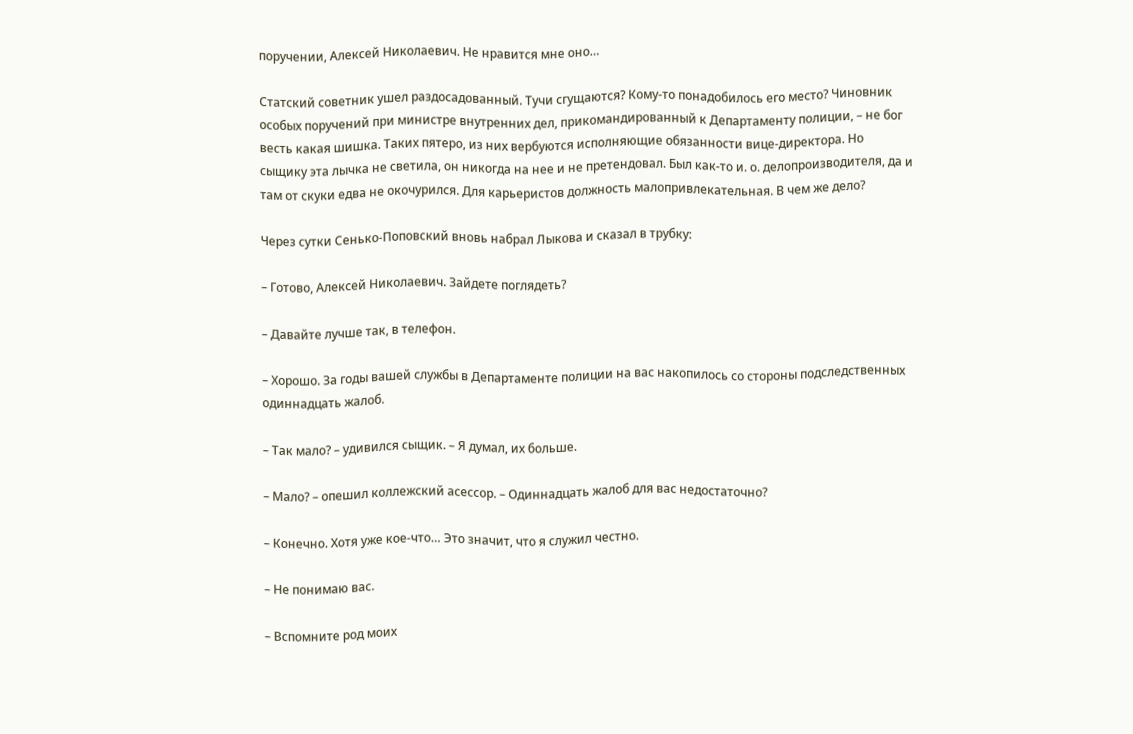поручении, Алексей Николаевич. Не нравится мне оно…

Статский советник ушел раздосадованный. Тучи сгущаются? Кому-то понадобилось его место? Чиновник особых поручений при министре внутренних дел, прикомандированный к Департаменту полиции, – не бог весть какая шишка. Таких пятеро, из них вербуются исполняющие обязанности вице-директора. Но сыщику эта лычка не светила, он никогда на нее и не претендовал. Был как-то и. о. делопроизводителя, да и там от скуки едва не окочурился. Для карьеристов должность малопривлекательная. В чем же дело?

Через сутки Сенько-Поповский вновь набрал Лыкова и сказал в трубку:

– Готово, Алексей Николаевич. Зайдете поглядеть?

– Давайте лучше так, в телефон.

– Хорошо. За годы вашей службы в Департаменте полиции на вас накопилось со стороны подследственных одиннадцать жалоб.

– Так мало? – удивился сыщик. – Я думал, их больше.

– Мало? – опешил коллежский асессор. – Одиннадцать жалоб для вас недостаточно?

– Конечно. Хотя уже кое-что… Это значит, что я служил честно.

– Не понимаю вас.

– Вспомните род моих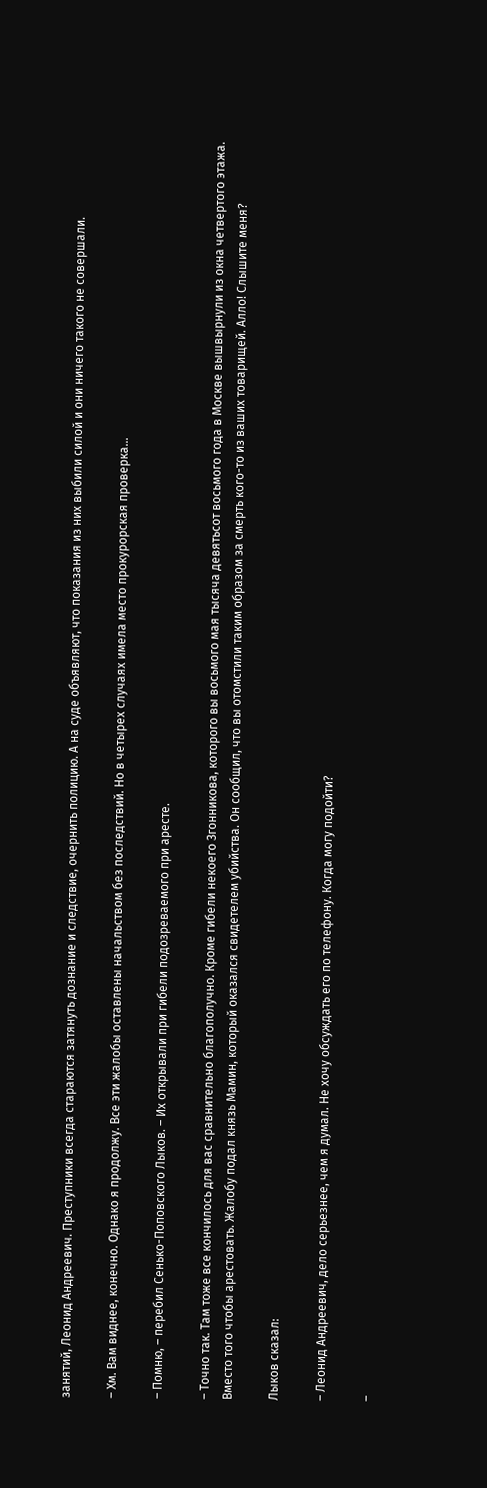занятий, Леонид Андреевич. Преступники всегда стараются затянуть дознание и следствие, очернить полицию. А на суде объявляют, что показания из них выбили силой и они ничего такого не совершали.

– Хм. Вам виднее, конечно. Однако я продолжу. Все эти жалобы оставлены начальством без последствий. Но в четырех случаях имела место прокурорская проверка…

– Помню, – перебил Сенько-Поповского Лыков. – Их открывали при гибели подозреваемого при аресте.

– Точно так. Там тоже все кончилось для вас сравнительно благополучно. Кроме гибели некоего Згонникова, которого вы восьмого мая тысяча девятьсот восьмого года в Москве вышвырнули из окна четвертого этажа. Вместо того чтобы арестовать. Жалобу подал князь Мамин, который оказался свидетелем убийства. Он сообщил, что вы отомстили таким образом за смерть кого-то из ваших товарищей. Алло! Слышите меня?

Лыков сказал:

– Леонид Андреевич, дело серьезнее, чем я думал. Не хочу обсуждать его по телефону. Когда могу подойти?

–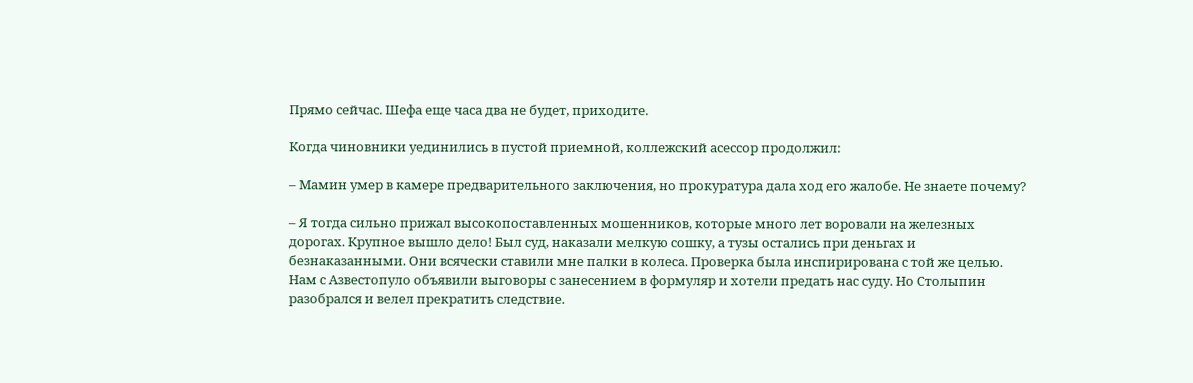Прямо сейчас. Шефа еще часа два не будет, приходите.

Когда чиновники уединились в пустой приемной, коллежский асессор продолжил:

– Мамин умер в камере предварительного заключения, но прокуратура дала ход его жалобе. Не знаете почему?

– Я тогда сильно прижал высокопоставленных мошенников, которые много лет воровали на железных дорогах. Крупное вышло дело! Был суд, наказали мелкую сошку, а тузы остались при деньгах и безнаказанными. Они всячески ставили мне палки в колеса. Проверка была инспирирована с той же целью. Нам с Азвестопуло объявили выговоры с занесением в формуляр и хотели предать нас суду. Но Столыпин разобрался и велел прекратить следствие.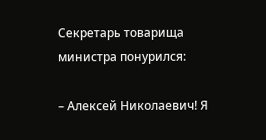Секретарь товарища министра понурился:

– Алексей Николаевич! Я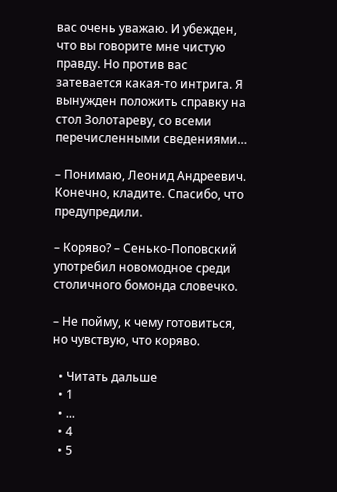вас очень уважаю. И убежден, что вы говорите мне чистую правду. Но против вас затевается какая-то интрига. Я вынужден положить справку на стол Золотареву, со всеми перечисленными сведениями…

– Понимаю, Леонид Андреевич. Конечно, кладите. Спасибо, что предупредили.

– Коряво? – Сенько-Поповский употребил новомодное среди столичного бомонда словечко.

– Не пойму, к чему готовиться, но чувствую, что коряво.

  • Читать дальше
  • 1
  • ...
  • 4
  • 5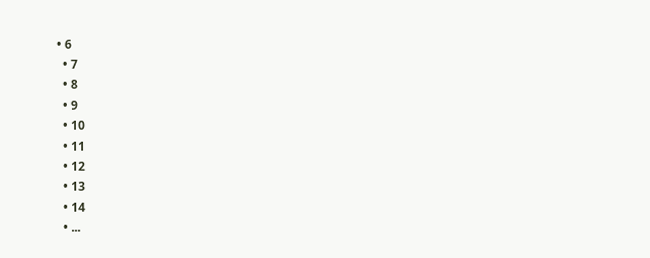• 6
  • 7
  • 8
  • 9
  • 10
  • 11
  • 12
  • 13
  • 14
  • ...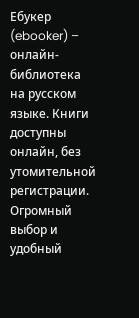Ебукер (ebooker) – онлайн-библиотека на русском языке. Книги доступны онлайн, без утомительной регистрации. Огромный выбор и удобный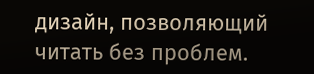дизайн, позволяющий читать без проблем.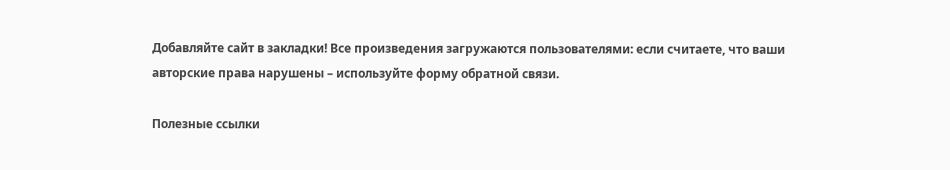Добавляйте сайт в закладки! Все произведения загружаются пользователями: если считаете, что ваши авторские права нарушены – используйте форму обратной связи.

Полезные ссылки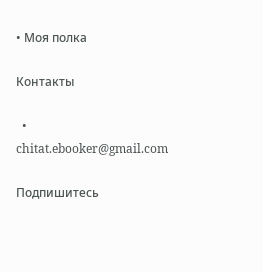• Моя полка

Контакты

  • chitat.ebooker@gmail.com

Подпишитесь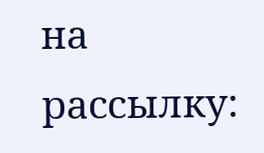на рассылку: